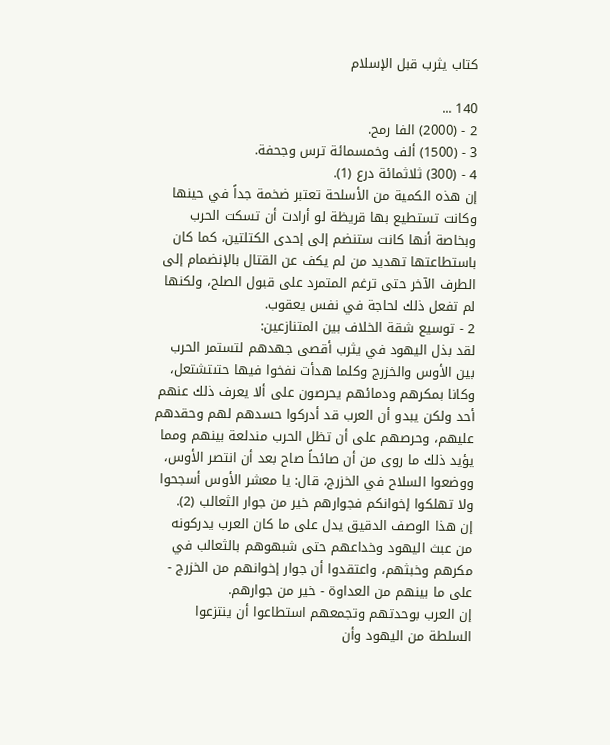كتاب يثرب قبل الإسلام

140 ...
2 - (2000) الفا رمح.
3 - (1500) ألف وخمسمائة ترس وجحفة.
4 - (300) ثلاثمائة درع (1).
إن هذه الكمية من الأسلحة تعتبر ضخمة جداً في حينها وكانت تستطيع بها قريظة لو أرادت أن تسكت الحرب وبخاصة أنها كانت ستنضم إلى إحدى الكتلتين، كما كان باستطاعتها تهديد من لم يكف عن القتال بالإنضمام إلى الطرف الآخر حتى ترغم المتمرد على قبول الصلح، ولكنها لم تفعل ذلك لحاجة في نفس يعقوب.
2 - توسيع شقة الخلاف بين المتنازعين:
لقد بذل اليهود في يثرب أقصى جهدهم لتستمر الحرب بين الأوس والخزرج وكلما هدأت نفخوا فيها حتىتشتعل، وكانا بمكرهم ودمائهم يحرصون على ألا يعرف ذلك عنهم أحد ولكن يبدو أن العرب قد أدركوا حسدهم لهم وحقدهم عليهم، وحرصهم على أن تظل الحرب مندلعة بينهم ومما يؤيد ذلك ما روى من أن صائحاً صاح بعد أن انتصر الأوس، ووضعوا السلاح في الخزرج، قال: يا معشر الأوس أسجحوا ولا تهلكوا إخوانكم فجوارهم خير من جوار الثعالب (2).
إن هذا الوصف الدقيق يدل على ما كان العرب يدركونه من عبث اليهود وخداعهم حتى شبهوهم بالثعالب في مكرهم وخبثهم، واعتقدوا أن جوار إخوانهم من الخزرج - على ما بينهم من العداوة - خير من جوارهم.
إن العرب بوحدتهم وتجمعهم استطاعوا أن ينتزعوا السلطة من اليهود وأن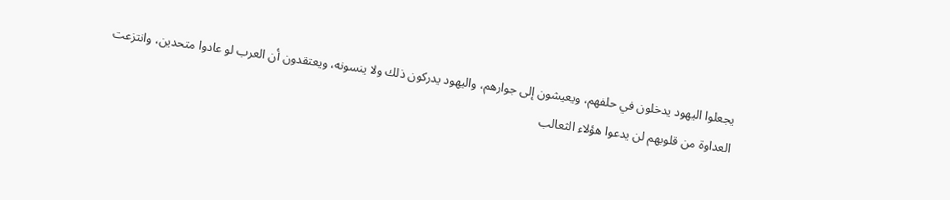يجعلوا اليهود يدخلون في حلفهم، ويعيشون إلى جوارهم، واليهود يدركون ذلك ولا ينسونه، ويعتقدون أن العرب لو عادوا متحدين، وانتزعت العداوة من قلوبهم لن يدعوا هؤلاء الثعالب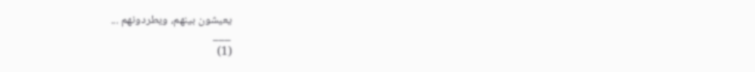يعيشون بينهم، ويطردونهم ...
___
(1)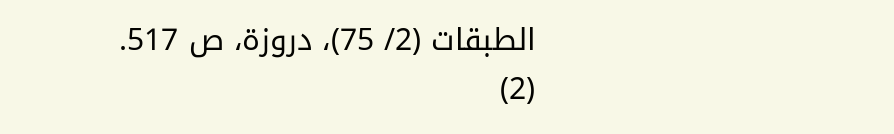الطبقات (2/ 75)، دروزة، ص 517.
(2)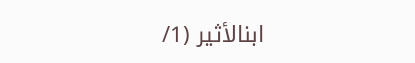ابنالأثير (1/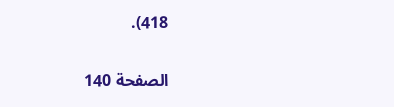418).

الصفحة 140